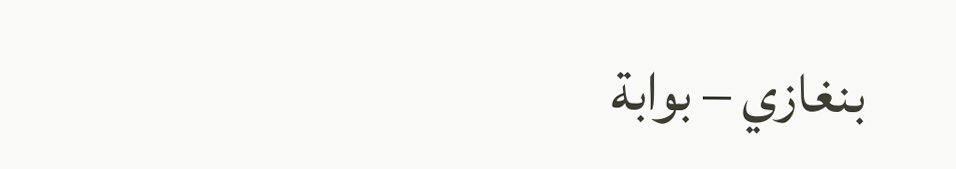بنغازي – بوابة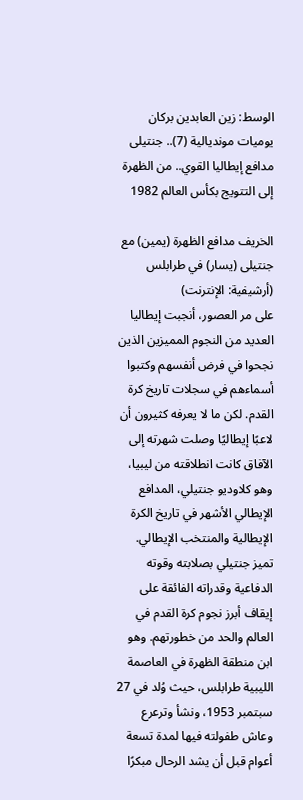الوسط: زين العابدين بركان
يوميات مونديالية (7).. جنتيلى مدافع إيطاليا القوي.. من الظهرة إلى التتويج بكأس العالم 1982

الخريف مدافع الظهرة (يمين) مع جنتيلى (يسار) في طرابلس (أرشيفية: الإنترنت)
على مر العصور، أنجبت إيطاليا العديد من النجوم المميزين الذين نجحوا في فرض أنفسهم وكتبوا أسماءهم في سجلات تاريخ كرة القدم. لكن ما لا يعرفه كثيرون أن لاعبًا إيطاليًا وصلت شهرته إلى الآفاق كانت انطلاقته من ليبيا، وهو كلاوديو جنتيلي، المدافع الإيطالي الأشهر في تاريخ الكرة الإيطالية والمنتخب الإيطالي.
تميز جنتيلي بصلابته وقوته الدفاعية وقدراته الفائقة على إيقاف أبرز نجوم كرة القدم في العالم والحد من خطورتهم. وهو ابن منطقة الظهرة في العاصمة الليبية طرابلس، حيث وُلد في 27 سبتمبر 1953، ونشأ وترعرع وعاش طفولته فيها لمدة تسعة أعوام قبل أن يشد الرحال مبكرًا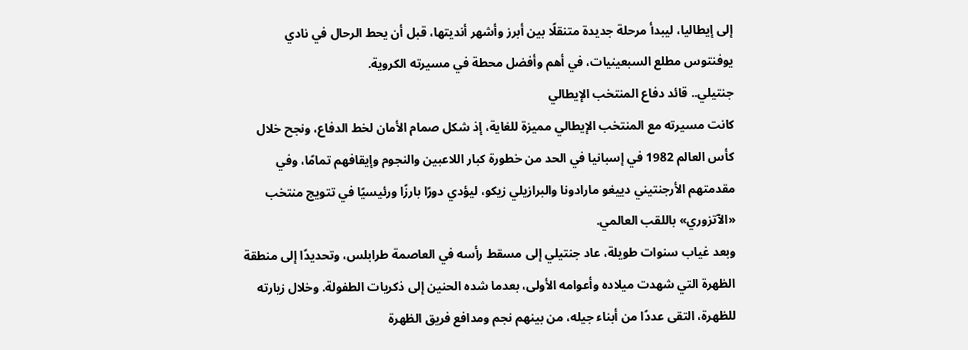إلى إيطاليا، ليبدأ مرحلة جديدة متنقلًا بين أبرز وأشهر أنديتها، قبل أن يحط الرحال في نادي يوفنتوس مطلع السبعينيات، في أهم وأفضل محطة في مسيرته الكروية.
جنتيلي.. قائد دفاع المنتخب الإيطالي
كانت مسيرته مع المنتخب الإيطالي مميزة للغاية، إذ شكل صمام الأمان لخط الدفاع، ونجح خلال كأس العالم 1982 في إسبانيا في الحد من خطورة كبار اللاعبين والنجوم وإيقافهم تمامًا، وفي مقدمتهم الأرجنتيني دييغو مارادونا والبرازيلي زيكو، ليؤدي دورًا بارزًا ورئيسيًا في تتويج منتخب «الآتزوري» باللقب العالمي.
وبعد غياب سنوات طويلة، عاد جنتيلي إلى مسقط رأسه في العاصمة طرابلس، وتحديدًا إلى منطقة الظهرة التي شهدت ميلاده وأعوامه الأولى، بعدما شده الحنين إلى ذكريات الطفولة. وخلال زيارته للظهرة، التقى عددًا من أبناء جيله، من بينهم نجم ومدافع فريق الظهرة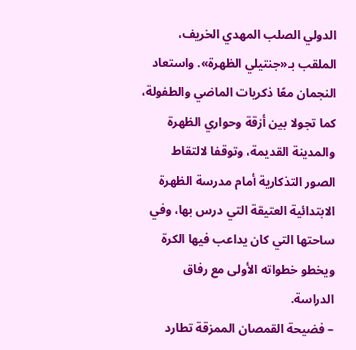الدولي الصلب المهدي الخريف، الملقب بـ«جنتيلي الظهرة». واستعاد النجمان معًا ذكريات الماضي والطفولة، كما تجولا بين أزقة وحواري الظهرة والمدينة القديمة، وتوقفا لالتقاط الصور التذكارية أمام مدرسة الظهرة الابتدائية العتيقة التي درس بها، وفي ساحتها التي كان يداعب فيها الكرة ويخطو خطواته الأولى مع رفاق الدراسة.
– فضيحة القمصان الممزقة تطارد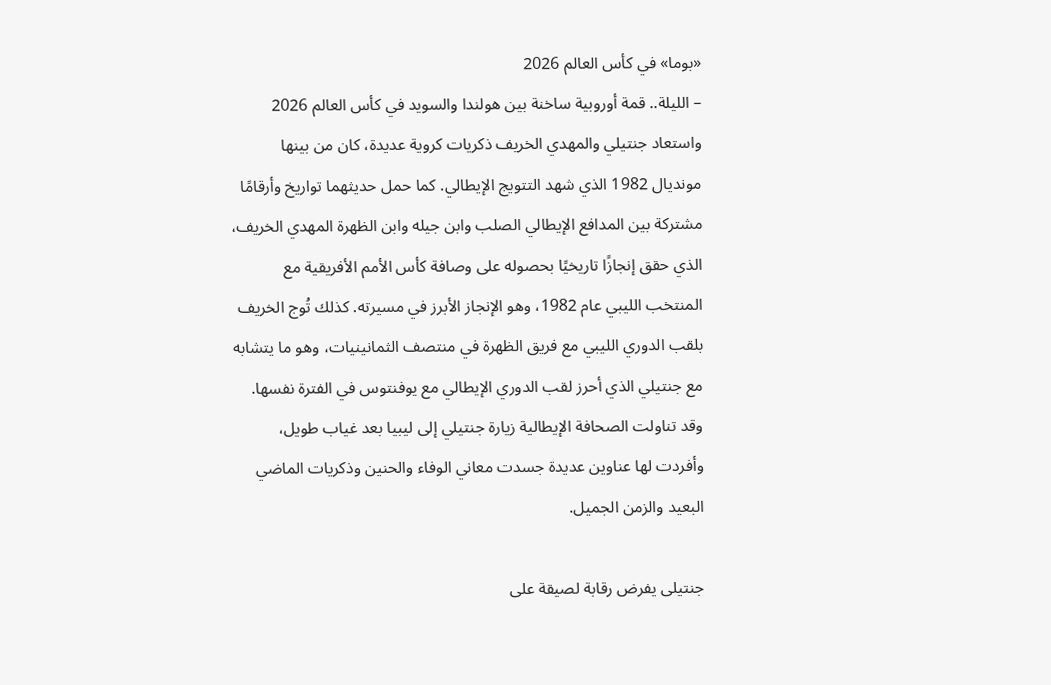«بوما» في كأس العالم 2026
– الليلة.. قمة أوروبية ساخنة بين هولندا والسويد في كأس العالم 2026
واستعاد جنتيلي والمهدي الخريف ذكريات كروية عديدة، كان من بينها مونديال 1982 الذي شهد التتويج الإيطالي. كما حمل حديثهما تواريخ وأرقامًا مشتركة بين المدافع الإيطالي الصلب وابن جيله وابن الظهرة المهدي الخريف، الذي حقق إنجازًا تاريخيًا بحصوله على وصافة كأس الأمم الأفريقية مع المنتخب الليبي عام 1982، وهو الإنجاز الأبرز في مسيرته. كذلك تُوج الخريف بلقب الدوري الليبي مع فريق الظهرة في منتصف الثمانينيات، وهو ما يتشابه مع جنتيلي الذي أحرز لقب الدوري الإيطالي مع يوفنتوس في الفترة نفسها.
وقد تناولت الصحافة الإيطالية زيارة جنتيلي إلى ليبيا بعد غياب طويل، وأفردت لها عناوين عديدة جسدت معاني الوفاء والحنين وذكريات الماضي البعيد والزمن الجميل.

جنتيلى يفرض رقابة لصيقة على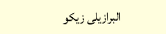البرازيلى زيكو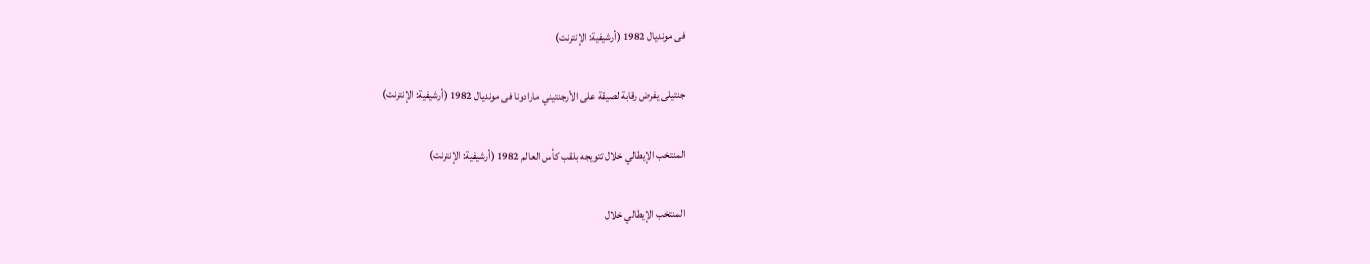فى مونديال 1982 (أرشيفية: الإنترنت)

جنتيلى يفرض رقابة لصيقة على الأرجنتيني مارادونا فى مونديال 1982 (أرشيفية: الإنترنت)

المنتخب الإيطالي خلال تتويجه بلقب كأس العالم 1982 (أرشيفية: الإنترنت)

المنتخب الإيطالي خلال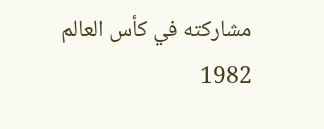مشاركته في كأس العالم 1982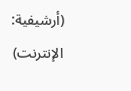(أرشيفية: الإنترنت)